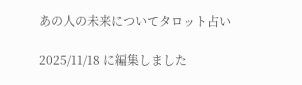あの人の未来についてタロット占い

2025/11/18 に編集しました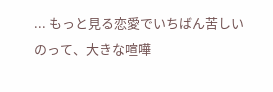... もっと見る恋愛でいちばん苦しいのって、大きな喧嘩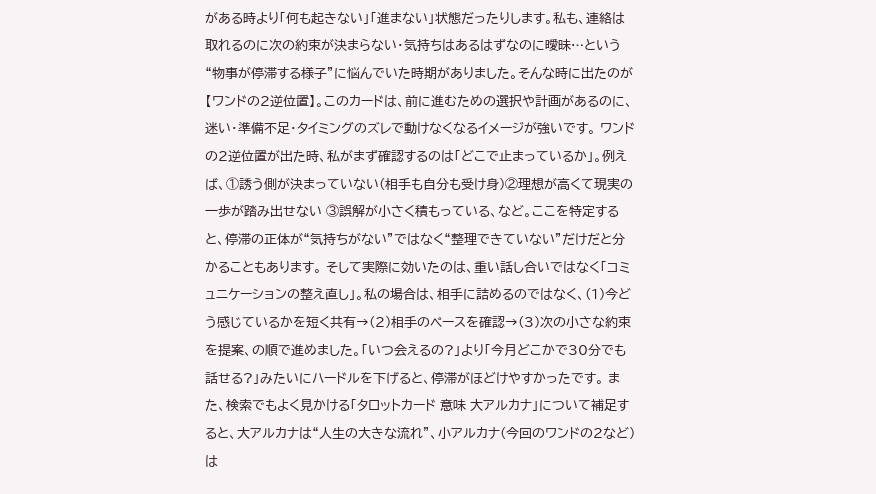がある時より「何も起きない」「進まない」状態だったりします。私も、連絡は取れるのに次の約束が決まらない・気持ちはあるはずなのに曖昧…という“物事が停滞する様子”に悩んでいた時期がありました。そんな時に出たのが【ワンドの2逆位置】。このカードは、前に進むための選択や計画があるのに、迷い・準備不足・タイミングのズレで動けなくなるイメージが強いです。 ワンドの2逆位置が出た時、私がまず確認するのは「どこで止まっているか」。例えば、①誘う側が決まっていない(相手も自分も受け身)②理想が高くて現実の一歩が踏み出せない ③誤解が小さく積もっている、など。ここを特定すると、停滞の正体が“気持ちがない”ではなく“整理できていない”だけだと分かることもあります。 そして実際に効いたのは、重い話し合いではなく「コミュニケーションの整え直し」。私の場合は、相手に詰めるのではなく、(1)今どう感じているかを短く共有→(2)相手のペースを確認→(3)次の小さな約束を提案、の順で進めました。「いつ会えるの?」より「今月どこかで30分でも話せる?」みたいにハードルを下げると、停滞がほどけやすかったです。 また、検索でもよく見かける「タロットカード 意味 大アルカナ」について補足すると、大アルカナは“人生の大きな流れ”、小アルカナ(今回のワンドの2など)は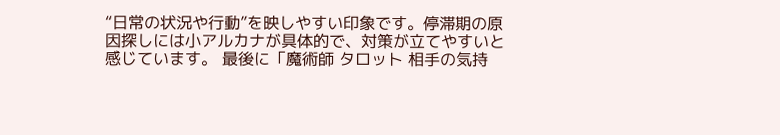“日常の状況や行動”を映しやすい印象です。停滞期の原因探しには小アルカナが具体的で、対策が立てやすいと感じています。 最後に「魔術師 タロット 相手の気持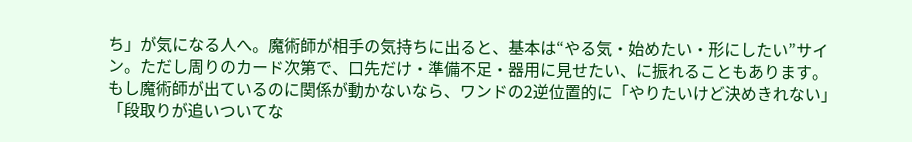ち」が気になる人へ。魔術師が相手の気持ちに出ると、基本は“やる気・始めたい・形にしたい”サイン。ただし周りのカード次第で、口先だけ・準備不足・器用に見せたい、に振れることもあります。もし魔術師が出ているのに関係が動かないなら、ワンドの2逆位置的に「やりたいけど決めきれない」「段取りが追いついてな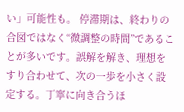い」可能性も。 停滞期は、終わりの合図ではなく“微調整の時間”であることが多いです。誤解を解き、理想をすり合わせて、次の一歩を小さく設定する。丁寧に向き合うほ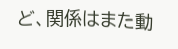ど、関係はまた動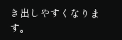き出しやすくなります。